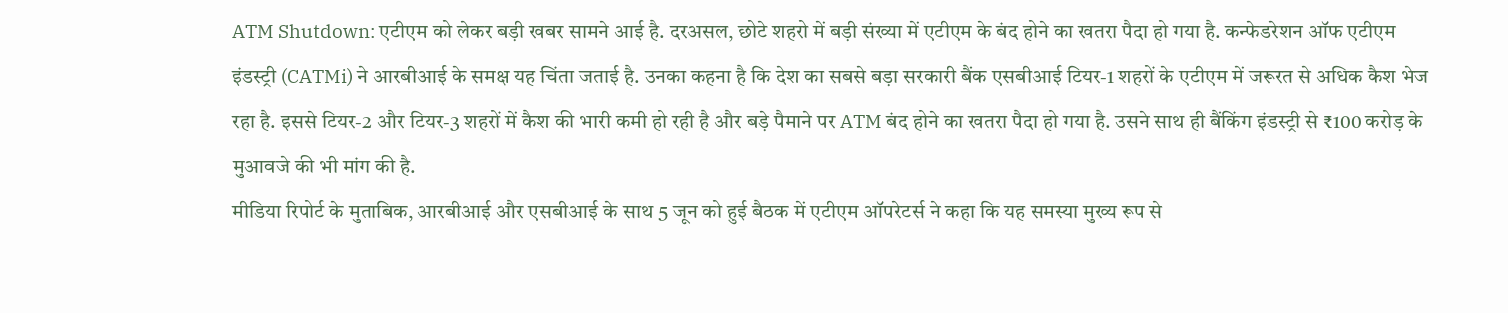ATM Shutdown: एटीएम को लेकर बड़ी खबर सामने आई है. दरअसल, छोटे शहरो में बड़ी संख्या में एटीएम के बंद होने का खतरा पैदा हो गया है. कन्फेडरेशन ऑफ एटीएम इंडस्ट्री (CATMi) ने आरबीआई के समक्ष यह चिंता जताई है. उनका कहना है कि देश का सबसे बड़ा सरकारी बैंक एसबीआई टियर-1 शहरों के एटीएम में जरूरत से अधिक कैश भेज रहा है. इससे टियर-2 और टियर-3 शहरों में कैश की भारी कमी हो रही है और बड़े पैमाने पर ATM बंद होने का खतरा पैदा हो गया है. उसने साथ ही बैंकिंग इंडस्ट्री से ₹100 करोड़ के मुआवजे की भी मांग की है.
मीडिया रिपोर्ट के मुताबिक, आरबीआई और एसबीआई के साथ 5 जून को हुई बैठक में एटीएम ऑपरेटर्स ने कहा कि यह समस्या मुख्य रूप से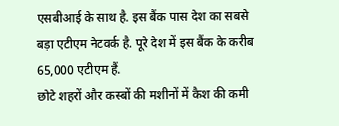एसबीआई के साथ है. इस बैंक पास देश का सबसे बड़ा एटीएम नेटवर्क है. पूरे देश में इस बैंक के करीब 65,000 एटीएम हैं.
छोटे शहरों और कस्बों की मशीनों में कैश की कमी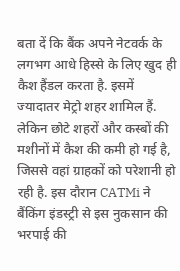बता दें कि बैंक अपने नेटवर्क के लगभग आधे हिस्से के लिए खुद ही कैश हैंडल करता है. इसमें ज्यादातर मेट्रो शहर शामिल हैं. लेकिन छोटे शहरों और कस्बों की मशीनों में कैश की कमी हो गई है, जिससे वहां ग्राहकों को परेशानी हो रही है. इस दौरान CATMi ने बैंकिंग इंडस्ट्री से इस नुकसान की भरपाई की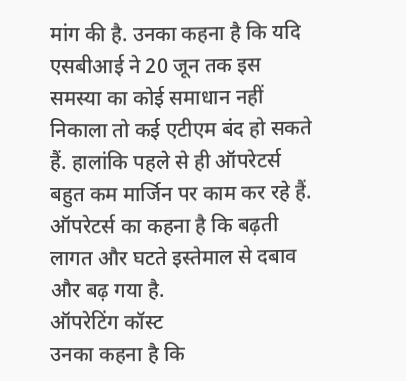मांग की है. उनका कहना है कि यदि एसबीआई ने 20 जून तक इस समस्या का कोई समाधान नहीं निकाला तो कई एटीएम बंद हो सकते हैं. हालांकि पहले से ही ऑपरेटर्स बहुत कम मार्जिन पर काम कर रहे हैं. ऑपरेटर्स का कहना है कि बढ़ती लागत और घटते इस्तेमाल से दबाव और बढ़ गया है.
ऑपरेटिंग कॉस्ट
उनका कहना है कि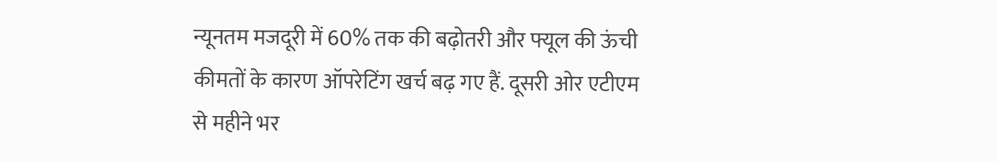न्यूनतम मजदूरी में 60% तक की बढ़ोतरी और फ्यूल की ऊंची कीमतों के कारण ऑपरेटिंग खर्च बढ़ गए हैं. दूसरी ओर एटीएम से महीने भर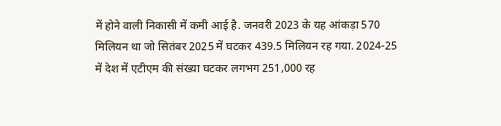में होने वाली निकासी में कमी आई है. जनवरी 2023 के यह आंकड़ा 570 मिलियन था जो सितंबर 2025 में घटकर 439.5 मिलियन रह गया. 2024-25 में देश में एटीएम की संख्या घटकर लगभग 251,000 रह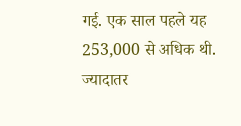गई. एक साल पहले यह 253,000 से अधिक थी. ज्यादातर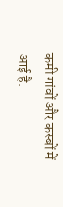कमी गांवों और कस्बों में आई है.